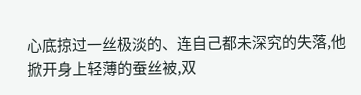心底掠过一丝极淡的、连自己都未深究的失落,他掀开身上轻薄的蚕丝被,双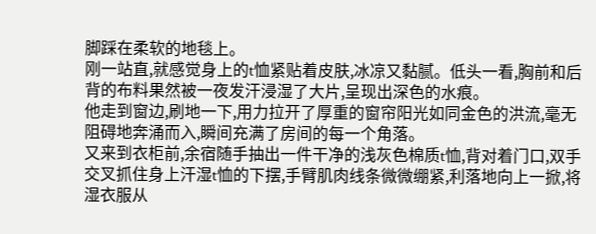脚踩在柔软的地毯上。
刚一站直,就感觉身上的t恤紧贴着皮肤,冰凉又黏腻。低头一看,胸前和后背的布料果然被一夜发汗浸湿了大片,呈现出深色的水痕。
他走到窗边,刷地一下,用力拉开了厚重的窗帘阳光如同金色的洪流,毫无阻碍地奔涌而入,瞬间充满了房间的每一个角落。
又来到衣柜前,余宿随手抽出一件干净的浅灰色棉质t恤,背对着门口,双手交叉抓住身上汗湿t恤的下摆,手臂肌肉线条微微绷紧,利落地向上一掀,将湿衣服从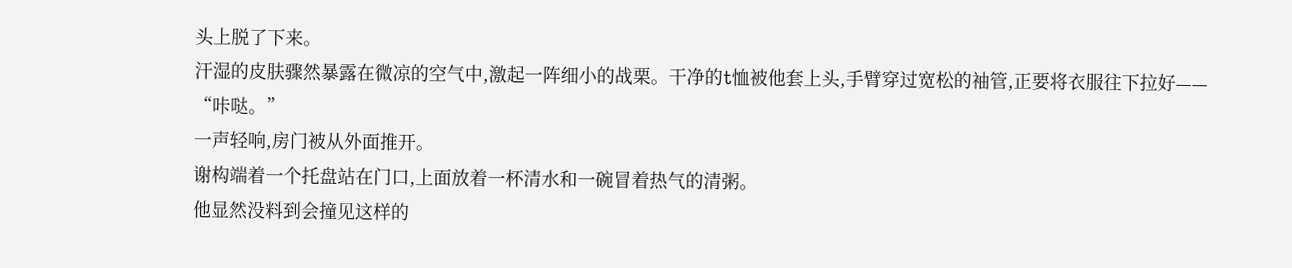头上脱了下来。
汗湿的皮肤骤然暴露在微凉的空气中,激起一阵细小的战栗。干净的t恤被他套上头,手臂穿过宽松的袖管,正要将衣服往下拉好——
“咔哒。”
一声轻响,房门被从外面推开。
谢构端着一个托盘站在门口,上面放着一杯清水和一碗冒着热气的清粥。
他显然没料到会撞见这样的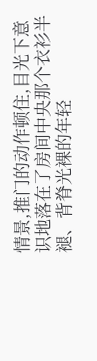情景,推门的动作顿住,目光下意识地落在了房间中央那个衣衫半褪、背脊光裸的年轻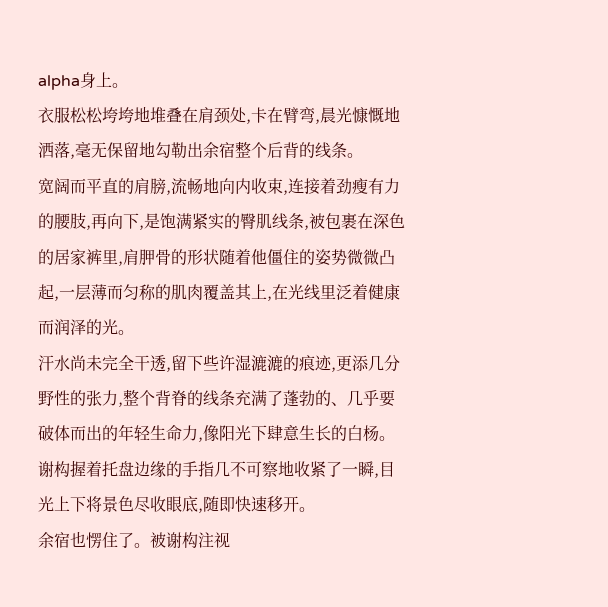alpha身上。
衣服松松垮垮地堆叠在肩颈处,卡在臂弯,晨光慷慨地洒落,毫无保留地勾勒出余宿整个后背的线条。
宽阔而平直的肩膀,流畅地向内收束,连接着劲瘦有力的腰肢,再向下,是饱满紧实的臀肌线条,被包裹在深色的居家裤里,肩胛骨的形状随着他僵住的姿势微微凸起,一层薄而匀称的肌肉覆盖其上,在光线里泛着健康而润泽的光。
汗水尚未完全干透,留下些许湿漉漉的痕迹,更添几分野性的张力,整个背脊的线条充满了蓬勃的、几乎要破体而出的年轻生命力,像阳光下肆意生长的白杨。
谢构握着托盘边缘的手指几不可察地收紧了一瞬,目光上下将景色尽收眼底,随即快速移开。
余宿也愣住了。被谢构注视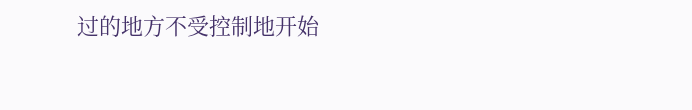过的地方不受控制地开始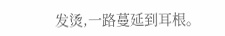发烫,一路蔓延到耳根。